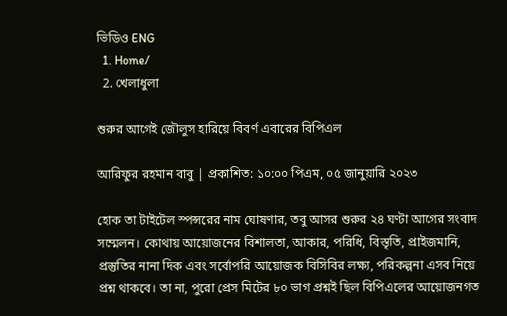ভিডিও ENG
  1. Home/
  2. খেলাধুলা

শুরুর আগেই জৌলুস হারিয়ে বিবর্ণ এবারের বিপিএল

আরিফুর রহমান বাবু | প্রকাশিত: ১০:০০ পিএম, ০৫ জানুয়ারি ২০২৩

হোক তা টাইটেল স্পন্সরের নাম ঘোষণার, তবু আসর শুরুর ২৪ ঘণ্টা আগের সংবাদ সম্মেলন। কোথায় আয়োজনের বিশালতা, আকার, পরিধি, বিস্তৃতি, প্রাইজমানি, প্রস্তুতির নানা দিক এবং সর্বোপরি আয়োজক বিসিবির লক্ষ্য, পরিকল্পনা এসব নিয়ে প্রশ্ন থাকবে। তা না, পুরো প্রেস মিটের ৮০ ভাগ প্রশ্নই ছিল বিপিএলের আয়োজনগত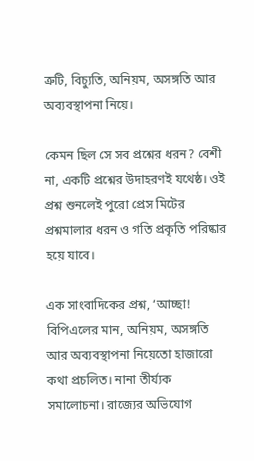ত্রুটি, বিচ্যুতি, অনিয়ম, অসঙ্গতি আর অব্যবস্থাপনা নিয়ে।

কেমন ছিল সে সব প্রশ্নের ধরন? বেশী না, একটি প্রশ্নের উদাহরণই যথেষ্ঠ। ওই প্রশ্ন শুনলেই পুরো প্রেস মিটের প্রশ্নমালার ধরন ও গতি প্রকৃতি পরিষ্কার হয়ে যাবে।

এক সাংবাদিকের প্রশ্ন, ‘আচ্ছা! বিপিএলের মান, অনিয়ম, অসঙ্গতি আর অব্যবস্থাপনা নিয়েতো হাজারো কথা প্রচলিত। নানা তীর্য্যক সমালোচনা। রাজ্যের অভিযোগ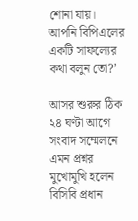শোনা যায়। আপনি বিপিএলের একটি সাফল্যের কথা বলুন তো?’

আসর শুরুর ঠিক ২৪ ঘণ্টা আগে সংবাদ সম্মেলনে এমন প্রশ্নর মুখোমুখি হলেন বিসিবি প্রধান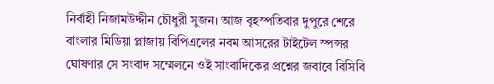নির্বাহী নিজামউদ্দীন চৌধুরী সুজন। আজ বৃহস্পতিবার দুপুরে শেরে বাংলার মিডিয়া প্লাজায় বিপিএলের নবম আসরের টাইটেল স্পন্সর ঘোষণার সে সংবাদ সম্মেলনে ওই সাংবাদিকের প্রশ্নের জবাবে বিসিবি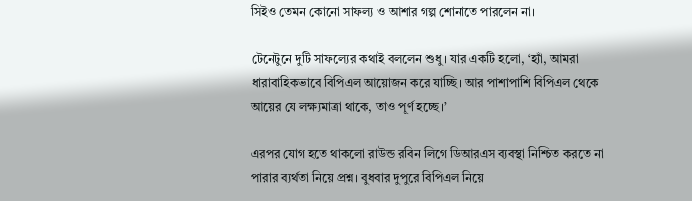সিইও তেমন কোনো সাফল্য ও আশার গল্প শোনাতে পারলেন না।

টেনেটুনে দুটি সাফল্যের কথাই বললেন শুধু। যার একটি হলো, ‘হ্যাঁ, আমরা ধারাবাহিকভাবে বিপিএল আয়োজন করে যাচ্ছি। আর পাশাপাশি বিপিএল থেকে আয়ের যে লক্ষ্যমাত্রা থাকে, তাও পূর্ণ হচ্ছে।’

এরপর যোগ হতে থাকলো রাউন্ড রবিন লিগে ডিআরএস ব্যবস্থা নিশ্চিত করতে না পারার ব্যর্থতা নিয়ে প্রশ্ন। বুধবার দুপুরে বিপিএল নিয়ে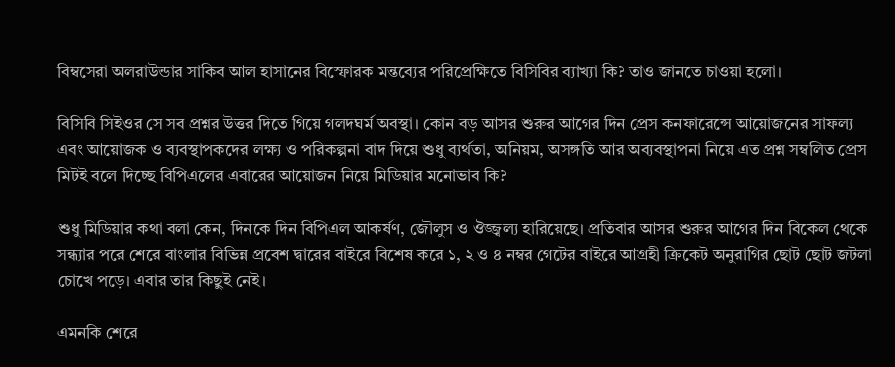বিম্বসেরা অলরাউন্ডার সাকিব আল হাসানের বিস্ফোরক মন্তব্যের পরিপ্রেক্ষিতে বিসিবির ব্যাখ্যা কি? তাও জানতে চাওয়া হলো।

বিসিবি সিইওর সে সব প্রশ্নর উত্তর দিতে গিয়ে গলদঘর্ম অবস্থা। কোন বড় আসর শুরুর আগের দিন প্রেস কনফারেন্সে আয়োজনের সাফল্য এবং আয়োজক ও ব্যবস্থাপকদের লক্ষ্য ও পরিকল্পনা বাদ দিয়ে শুধু ব্যর্থতা, অনিয়ম, অসঙ্গতি আর অব্যবস্থাপনা নিয়ে এত প্রশ্ন সম্বলিত প্রেস মিটই বলে দিচ্ছে বিপিএলের এবারের আয়োজন নিয়ে মিডিয়ার মনোভাব কি?

শুধু মিডিয়ার কথা বলা কেন, দিনকে দিন বিপিএল আকর্ষণ, জৌলুস ও ঔজ্জ্বল্য হারিয়েছে। প্রতিবার আসর শুরুর আগের দিন বিকেল থেকে সন্ধ্যার পরে শেরে বাংলার বিভিন্ন প্রবেশ দ্বারের বাইরে বিশেষ করে ১, ২ ও ৪ নম্বর গেটের বাইরে আগ্রহী ক্রিকেট অনুরাগির ছোট ছোট জটলা চোখে পড়ে। এবার তার কিছুই নেই।

এমনকি শেরে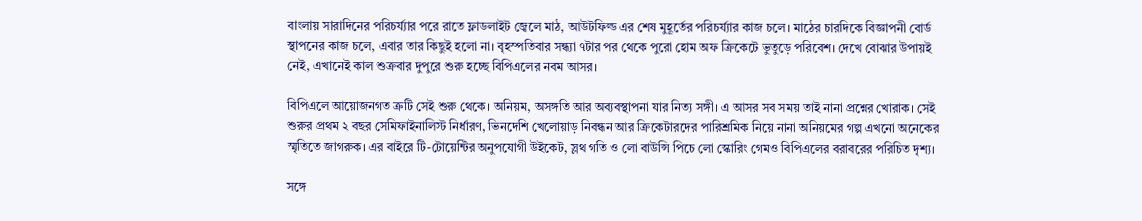বাংলায় সারাদিনের পরিচর্য্যার পরে রাতে ফ্লাডলাইট জ্বেলে মাঠ, আউটফিল্ড এর শেষ মুহূর্তের পরিচর্য্যার কাজ চলে। মাঠের চারদিকে বিজ্ঞাপনী বোর্ড স্থাপনের কাজ চলে, এবার তার কিছুই হলো না। বৃহস্পতিবার সন্ধ্যা ৭টার পর থেকে পুরো হোম অফ ক্রিকেটে ভুতুড়ে পরিবেশ। দেখে বোঝার উপায়ই নেই, এখানেই কাল শুক্রবার দুপুরে শুরু হচ্ছে বিপিএলের নবম আসর।

বিপিএলে আয়োজনগত ত্রুটি সেই শুরু থেকে। অনিয়ম, অসঙ্গতি আর অব্যবস্থাপনা যার নিত্য সঙ্গী। এ আসর সব সময় তাই নানা প্রশ্নের খোরাক। সেই শুরুর প্রথম ২ বছর সেমিফাইনালিস্ট নির্ধারণ, ভিনদেশি খেলোয়াড় নিবন্ধন আর ক্রিকেটারদের পারিশ্রমিক নিয়ে নানা অনিয়মের গল্প এখনো অনেকের স্মৃতিতে জাগরুক। এর বাইরে টি-টোয়েন্টির অনুপযোগী উইকেট, স্লথ গতি ও লো বাউন্সি পিচে লো স্কোরিং গেমও বিপিএলের বরাবরের পরিচিত দৃশ্য।

সঙ্গে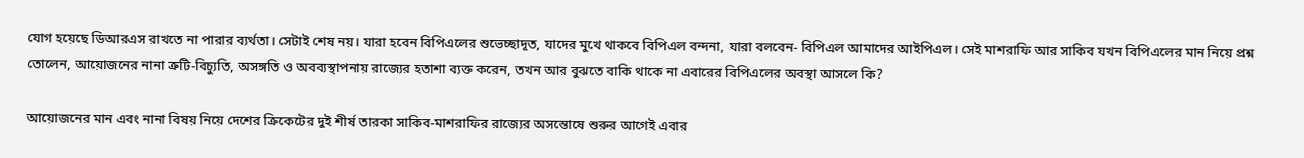যোগ হয়েছে ডিআরএস রাখতে না পারার ব্যর্থতা। সেটাই শেষ নয়। যারা হবেন বিপিএলের শুভেচ্ছাদূত, যাদের মুখে থাকবে বিপিএল বন্দনা, যারা বলবেন- বিপিএল আমাদের আইপিএল। সেই মাশরাফি আর সাকিব যখন বিপিএলের মান নিয়ে প্রশ্ন তোলেন, আয়োজনের নানা ত্রুটি-বিচ্যুতি, অসঙ্গতি ও অবব্যস্থাপনায় রাজ্যের হতাশা ব্যক্ত করেন, তখন আর বুঝতে বাকি থাকে না এবারের বিপিএলের অবস্থা আসলে কি?

আয়োজনের মান এবং নানা বিষয় নিয়ে দেশের ক্রিকেটের দুই শীর্ষ তারকা সাকিব-মাশরাফির রাজ্যের অসন্তোষে শুরুর আগেই এবার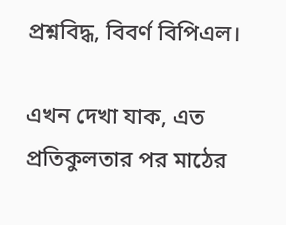প্রশ্নবিদ্ধ, বিবর্ণ বিপিএল।

এখন দেখা যাক, এত প্রতিকুলতার পর মাঠের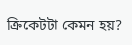ক্রিকেটটা কেমন হয়?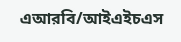এআরবি/আইএইচএস